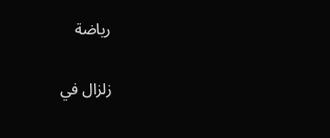رياضة

زلزال في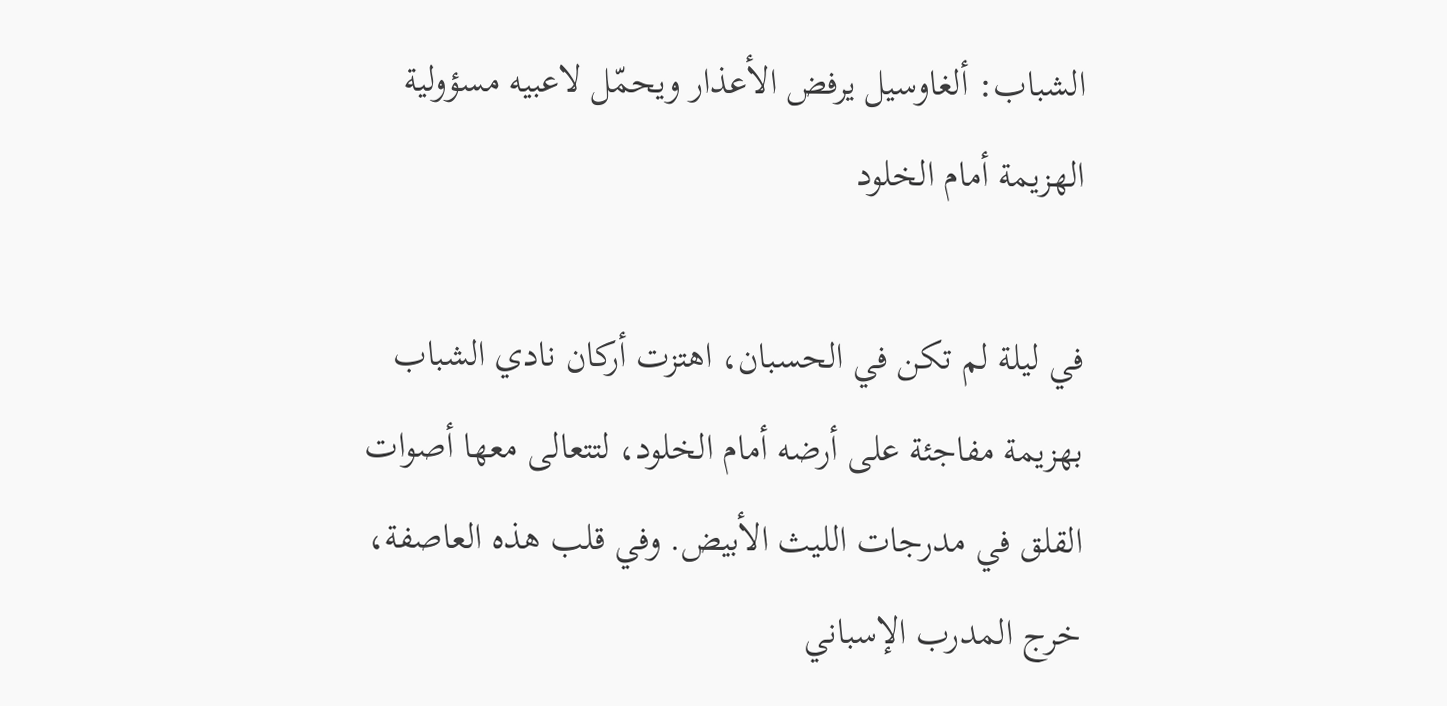الشباب: ألغاوسيل يرفض الأعذار ويحمّل لاعبيه مسؤولية الهزيمة أمام الخلود

في ليلة لم تكن في الحسبان، اهتزت أركان نادي الشباب بهزيمة مفاجئة على أرضه أمام الخلود، لتتعالى معها أصوات القلق في مدرجات الليث الأبيض. وفي قلب هذه العاصفة، خرج المدرب الإسباني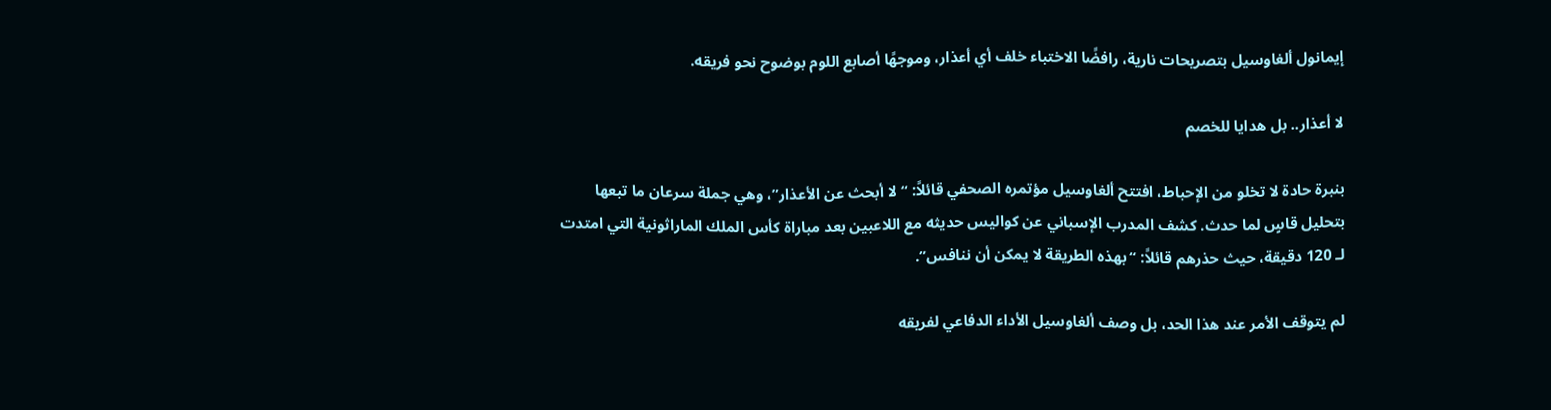إيمانول ألغاوسيل بتصريحات نارية، رافضًا الاختباء خلف أي أعذار، وموجهًا أصابع اللوم بوضوح نحو فريقه.

لا أعذار.. بل هدايا للخصم

بنبرة حادة لا تخلو من الإحباط، افتتح ألغاوسيل مؤتمره الصحفي قائلاً: “لا أبحث عن الأعذار”، وهي جملة سرعان ما تبعها بتحليل قاسٍ لما حدث. كشف المدرب الإسباني عن كواليس حديثه مع اللاعبين بعد مباراة كأس الملك الماراثونية التي امتدت لـ 120 دقيقة، حيث حذرهم قائلاً: “بهذه الطريقة لا يمكن أن ننافس”.

لم يتوقف الأمر عند هذا الحد، بل وصف ألغاوسيل الأداء الدفاعي لفريقه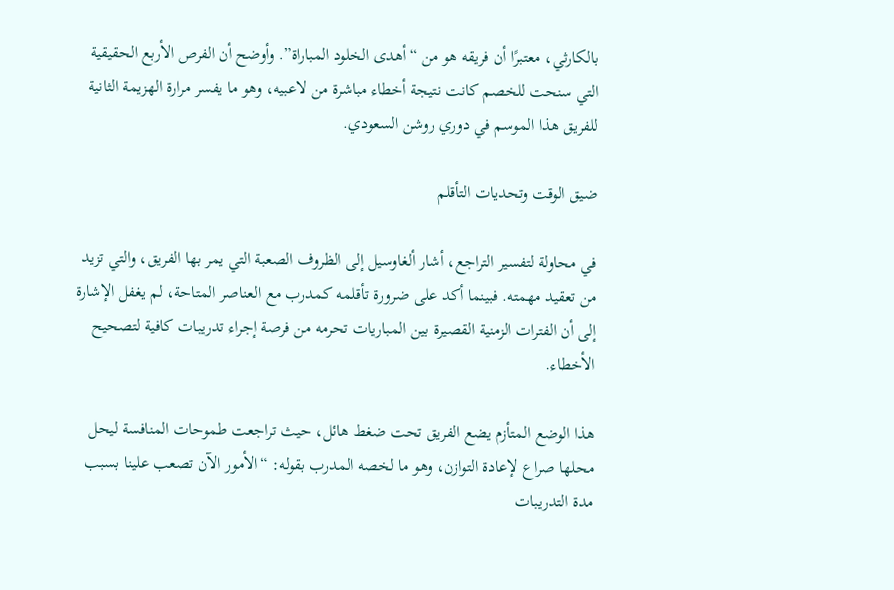بالكارثي، معتبرًا أن فريقه هو من “أهدى الخلود المباراة”. وأوضح أن الفرص الأربع الحقيقية التي سنحت للخصم كانت نتيجة أخطاء مباشرة من لاعبيه، وهو ما يفسر مرارة الهزيمة الثانية للفريق هذا الموسم في دوري روشن السعودي.

ضيق الوقت وتحديات التأقلم

في محاولة لتفسير التراجع، أشار ألغاوسيل إلى الظروف الصعبة التي يمر بها الفريق، والتي تزيد من تعقيد مهمته. فبينما أكد على ضرورة تأقلمه كمدرب مع العناصر المتاحة، لم يغفل الإشارة إلى أن الفترات الزمنية القصيرة بين المباريات تحرمه من فرصة إجراء تدريبات كافية لتصحيح الأخطاء.

هذا الوضع المتأزم يضع الفريق تحت ضغط هائل، حيث تراجعت طموحات المنافسة ليحل محلها صراع لإعادة التوازن، وهو ما لخصه المدرب بقوله: “الأمور الآن تصعب علينا بسبب مدة التدريبات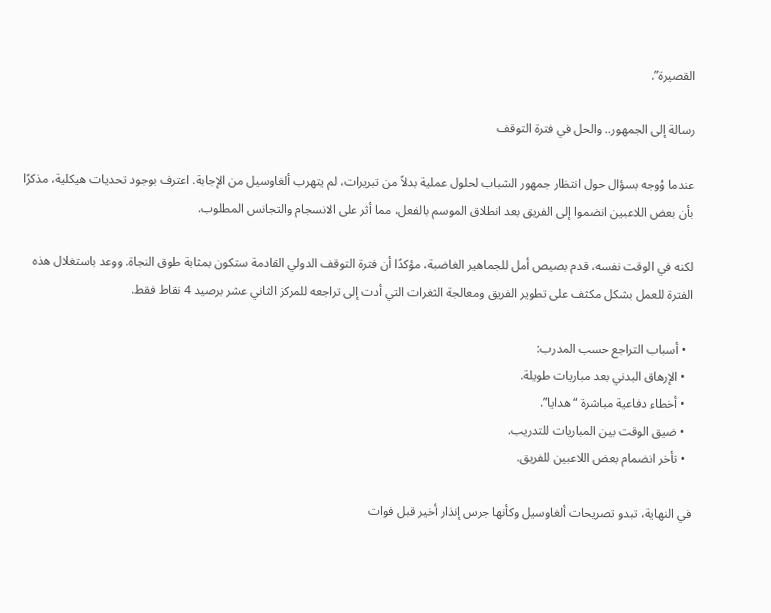القصيرة”.

رسالة إلى الجمهور.. والحل في فترة التوقف

عندما وُوجه بسؤال حول انتظار جمهور الشباب لحلول عملية بدلاً من تبريرات، لم يتهرب ألغاوسيل من الإجابة. اعترف بوجود تحديات هيكلية، مذكرًا بأن بعض اللاعبين انضموا إلى الفريق بعد انطلاق الموسم بالفعل، مما أثر على الانسجام والتجانس المطلوب.

لكنه في الوقت نفسه، قدم بصيص أمل للجماهير الغاضبة، مؤكدًا أن فترة التوقف الدولي القادمة ستكون بمثابة طوق النجاة. ووعد باستغلال هذه الفترة للعمل بشكل مكثف على تطوير الفريق ومعالجة الثغرات التي أدت إلى تراجعه للمركز الثاني عشر برصيد 4 نقاط فقط.

  • أسباب التراجع حسب المدرب:
  • الإرهاق البدني بعد مباريات طويلة.
  • أخطاء دفاعية مباشرة “هدايا”.
  • ضيق الوقت بين المباريات للتدريب.
  • تأخر انضمام بعض اللاعبين للفريق.

في النهاية، تبدو تصريحات ألغاوسيل وكأنها جرس إنذار أخير قبل فوات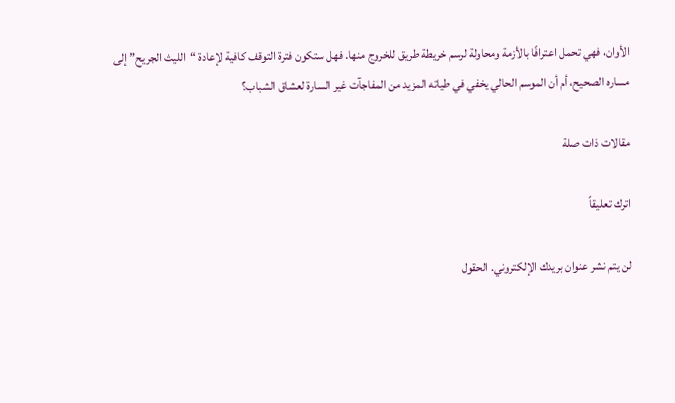الأوان، فهي تحمل اعترافًا بالأزمة ومحاولة لرسم خريطة طريق للخروج منها. فهل ستكون فترة التوقف كافية لإعادة “الليث الجريح” إلى مساره الصحيح، أم أن الموسم الحالي يخفي في طياته المزيد من المفاجآت غير السارة لعشاق الشباب؟

مقالات ذات صلة

اترك تعليقاً

لن يتم نشر عنوان بريدك الإلكتروني. الحقول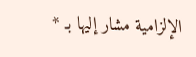الإلزامية مشار إليها بـ *